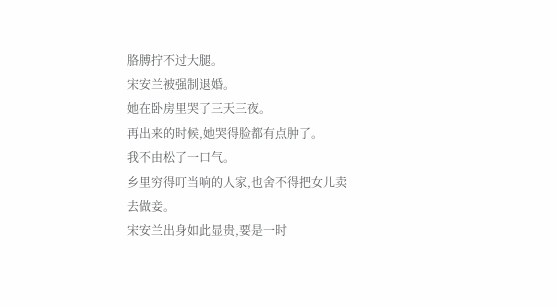胳膊拧不过大腿。
宋安兰被强制退婚。
她在卧房里哭了三天三夜。
再出来的时候,她哭得脸都有点肿了。
我不由松了一口气。
乡里穷得叮当响的人家,也舍不得把女儿卖去做妾。
宋安兰出身如此显贵,要是一时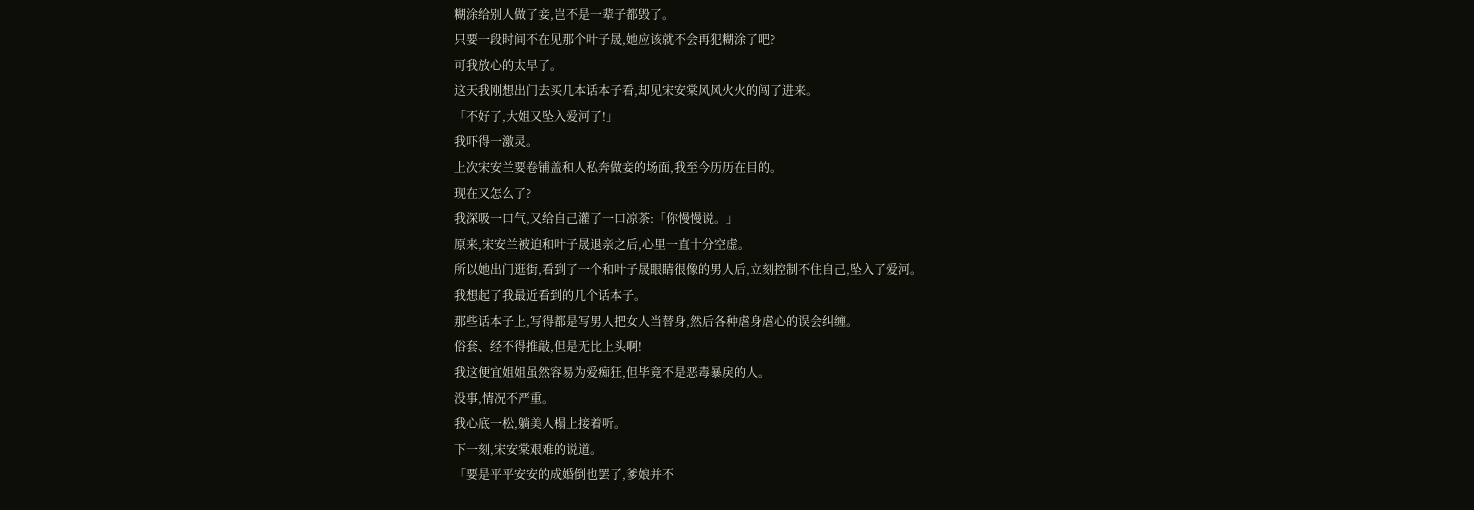糊涂给别人做了妾,岂不是一辈子都毁了。
只要一段时间不在见那个叶子晟,她应该就不会再犯糊涂了吧?
可我放心的太早了。
这天我刚想出门去买几本话本子看,却见宋安棠风风火火的闯了进来。
「不好了,大姐又坠入爱河了!」
我吓得一激灵。
上次宋安兰要卷铺盖和人私奔做妾的场面,我至今历历在目的。
现在又怎么了?
我深吸一口气,又给自己灌了一口凉茶:「你慢慢说。」
原来,宋安兰被迫和叶子晟退亲之后,心里一直十分空虚。
所以她出门逛街,看到了一个和叶子晟眼睛很像的男人后,立刻控制不住自己,坠入了爱河。
我想起了我最近看到的几个话本子。
那些话本子上,写得都是写男人把女人当替身,然后各种虐身虐心的误会纠缠。
俗套、经不得推敲,但是无比上头啊!
我这便宜姐姐虽然容易为爱痴狂,但毕竟不是恶毒暴戾的人。
没事,情况不严重。
我心底一松,躺美人榻上接着听。
下一刻,宋安棠艰难的说道。
「要是平平安安的成婚倒也罢了,爹娘并不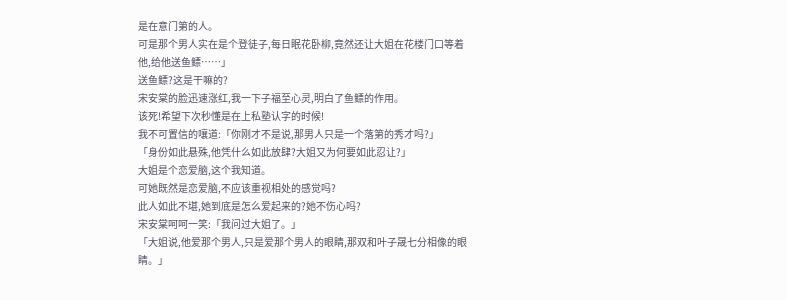是在意门第的人。
可是那个男人实在是个登徒子,每日眠花卧柳,竟然还让大姐在花楼门口等着他,给他送鱼鳔……」
送鱼鳔?这是干嘛的?
宋安棠的脸迅速涨红,我一下子福至心灵,明白了鱼鳔的作用。
该死!希望下次秒懂是在上私塾认字的时候!
我不可置信的嚷道:「你刚才不是说,那男人只是一个落第的秀才吗?」
「身份如此悬殊,他凭什么如此放肆?大姐又为何要如此忍让?」
大姐是个恋爱脑,这个我知道。
可她既然是恋爱脑,不应该重视相处的感觉吗?
此人如此不堪,她到底是怎么爱起来的?她不伤心吗?
宋安棠呵呵一笑:「我问过大姐了。」
「大姐说,他爱那个男人,只是爱那个男人的眼睛,那双和叶子晟七分相像的眼睛。」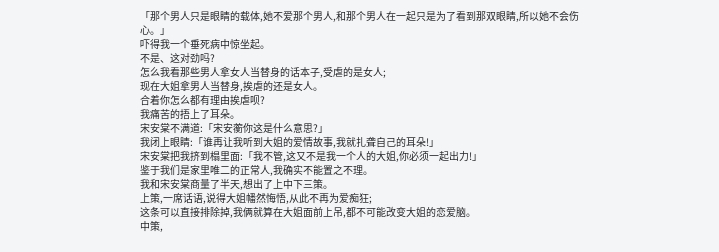「那个男人只是眼睛的载体,她不爱那个男人,和那个男人在一起只是为了看到那双眼睛,所以她不会伤心。」
吓得我一个垂死病中惊坐起。
不是、这对劲吗?
怎么我看那些男人拿女人当替身的话本子,受虐的是女人;
现在大姐拿男人当替身,挨虐的还是女人。
合着你怎么都有理由挨虐呗?
我痛苦的捂上了耳朵。
宋安棠不满道:「宋安蘅你这是什么意思?」
我闭上眼睛:「谁再让我听到大姐的爱情故事,我就扎聋自己的耳朵!」
宋安棠把我挤到榻里面:「我不管,这又不是我一个人的大姐,你必须一起出力!」
鉴于我们是家里唯二的正常人,我确实不能置之不理。
我和宋安棠商量了半天,想出了上中下三策。
上策,一席话语,说得大姐幡然悔悟,从此不再为爱痴狂;
这条可以直接排除掉,我俩就算在大姐面前上吊,都不可能改变大姐的恋爱脑。
中策,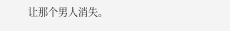让那个男人消失。